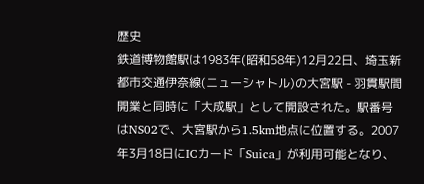歴史
鉄道博物館駅は1983年(昭和58年)12月22日、埼玉新都市交通伊奈線(ニューシャトル)の大宮駅 - 羽貫駅間開業と同時に「大成駅」として開設された。駅番号はNS02で、大宮駅から1.5km地点に位置する。2007年3月18日にICカード「Suica」が利用可能となり、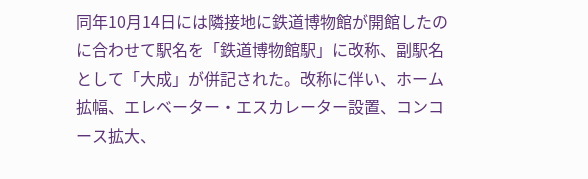同年10月14日には隣接地に鉄道博物館が開館したのに合わせて駅名を「鉄道博物館駅」に改称、副駅名として「大成」が併記された。改称に伴い、ホーム拡幅、エレベーター・エスカレーター設置、コンコース拡大、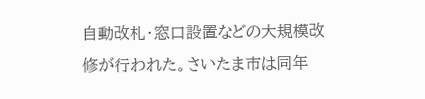自動改札・窓口設置などの大規模改修が行われた。さいたま市は同年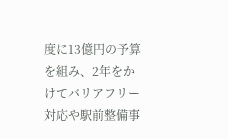度に13億円の予算を組み、2年をかけてバリアフリー対応や駅前整備事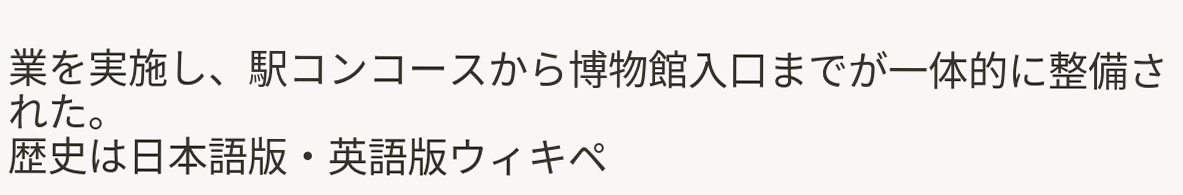業を実施し、駅コンコースから博物館入口までが一体的に整備された。
歴史は日本語版・英語版ウィキペ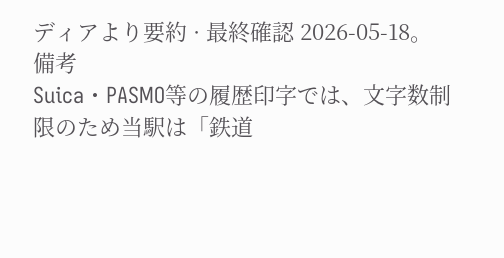ディアより要約 · 最終確認 2026-05-18。
備考
Suica・PASMO等の履歴印字では、文字数制限のため当駅は「鉄道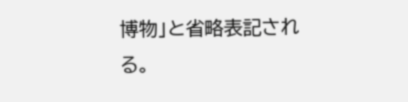博物」と省略表記される。